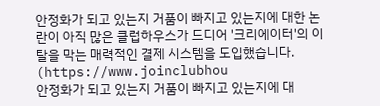안정화가 되고 있는지 거품이 빠지고 있는지에 대한 논란이 아직 많은 클럽하우스가 드디어 '크리에이터'의 이탈을 막는 매력적인 결제 시스템을 도입했습니다. (https://www.joinclubhou
안정화가 되고 있는지 거품이 빠지고 있는지에 대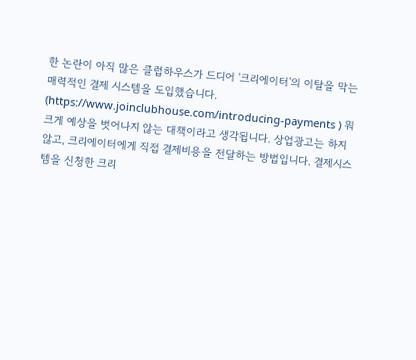한 논란이 아직 많은 클럽하우스가 드디어 '크리에이터'의 이탈을 막는 매력적인 결제 시스템을 도입했습니다. (https://www.joinclubhouse.com/introducing-payments ) 뭐 크게 예상을 벗어나지 않는 대책이라고 생각됩니다. 상업광고는 하지 않고, 크리에이터에게 직접 결제비용을 전달하는 방법입니다. 결제시스템을 신청한 크리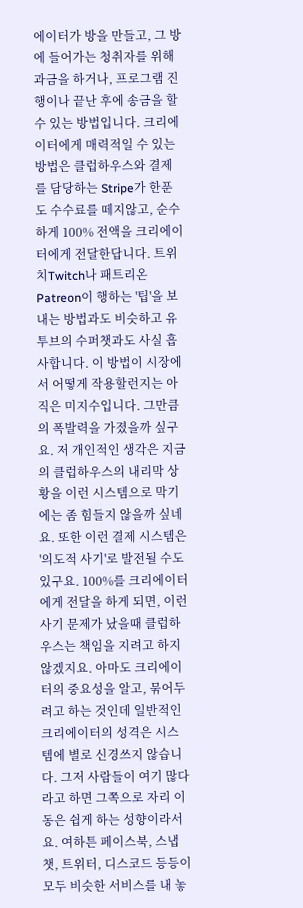에이터가 방을 만들고, 그 방에 들어가는 청취자를 위해 과금을 하거나, 프로그램 진행이나 끝난 후에 송금을 할 수 있는 방법입니다. 크리에이터에게 매력적일 수 있는 방법은 클럽하우스와 결제를 담당하는 Stripe가 한푼도 수수료를 떼지않고, 순수하게 100% 전액을 크리에이터에게 전달한답니다. 트위치Twitch나 패트리온 Patreon이 행하는 '팁'을 보내는 방법과도 비슷하고 유투브의 수퍼챗과도 사실 흡사합니다. 이 방법이 시장에서 어떻게 작용할런지는 아직은 미지수입니다. 그만큼의 폭발력을 가졌을까 싶구요. 저 개인적인 생각은 지금의 클럽하우스의 내리막 상황을 이런 시스템으로 막기에는 좀 힘들지 않을까 싶네요. 또한 이런 결제 시스템은 '의도적 사기'로 발전될 수도 있구요. 100%를 크리에이터에게 전달을 하게 되면, 이런 사기 문제가 났을때 클럽하우스는 책임을 지려고 하지 않겠지요. 아마도 크리에이터의 중요성을 알고, 묶어두려고 하는 것인데 일반적인 크리에이터의 성격은 시스템에 별로 신경쓰지 않습니다. 그저 사람들이 여기 많다라고 하면 그쪽으로 자리 이동은 쉽게 하는 성향이라서요. 여하튼 페이스북, 스냅챗, 트위터, 디스코드 등등이 모두 비슷한 서비스를 내 놓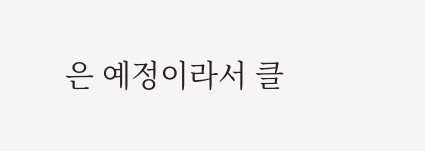은 예정이라서 클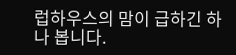럽하우스의 맘이 급하긴 하나 봅니다.